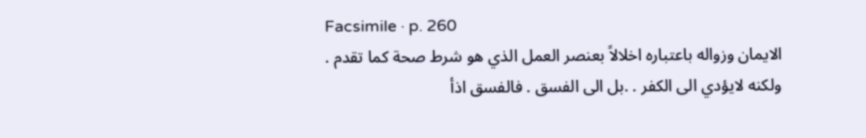Facsimile · p. 260
الايمان وزواله باعتباره اخلالاً بعنصر العمل الذي هو شرط صحة كما تقدم . ولكنه لايؤدي الى الكفر . .بل الى الفسق . فالفسق اذأ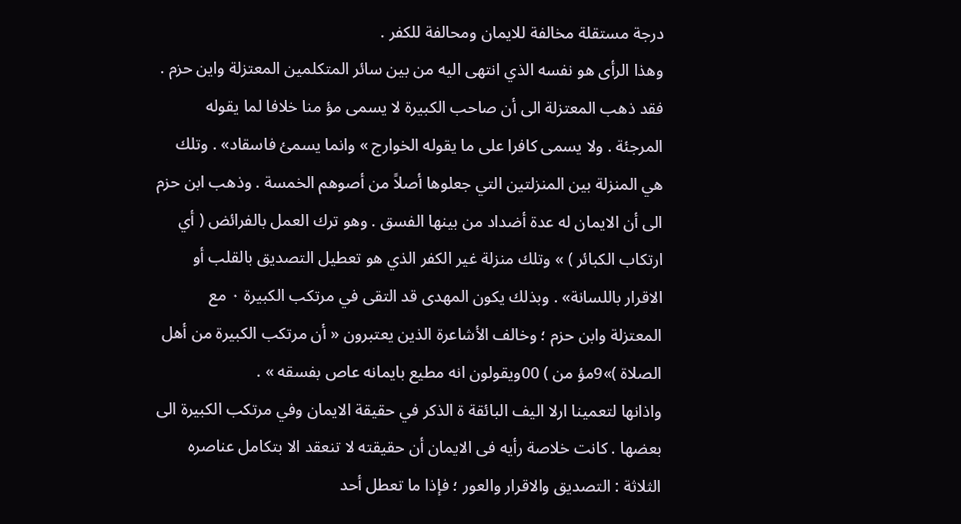درجة مستقلة مخالفة للايمان ومحالفة للكفر .
وهذا الرأى هو نفسه الذي انتهى اليه من بين سائر المتكلمين المعتزلة واين حزم . فقد ذهب المعتزلة الى أن صاحب الكبيرة لا يسمى مؤ منا خلافا لما يقوله المرجئة . ولا يسمى كافرا على ما يقوله الخوارج » وانما يسمئ فاسقاد» . وتلك هي المنزلة بين المنزلتين التي جعلوها أصلاً من أصوهم الخمسة . وذهب ابن حزم الى أن الايمان له عدة أضداد من بينها الفسق . وهو ترك العمل بالفرائض ( أي ارتكاب الكبائر ) » وتلك منزلة غير الكفر الذي هو تعطيل التصديق بالقلب أو الاقرار باللسانة» . وبذلك يكون المهدى قد التقى في مرتكب الكبيرة ٠ مع المعتزلة وابن حزم ؛ وخالف الأشاعرة الذين يعتبرون « أن مرتكب الكبيرة من أهل الصلاة )»9مؤ من ) 00ويقولون انه مطيع بايمانه عاص بفسقه » .
واذانها لتعمينا ارلا اليف البائقة ة الذكر في حقيقة الايمان وفي مرتكب الكبيرة الى بعضها . كانت خلاصة رأيه فى الايمان أن حقيقته لا تنعقد الا بتكامل عناصره الثلاثة : التصديق والاقرار والعور ؛ فإذا ما تعطل أحد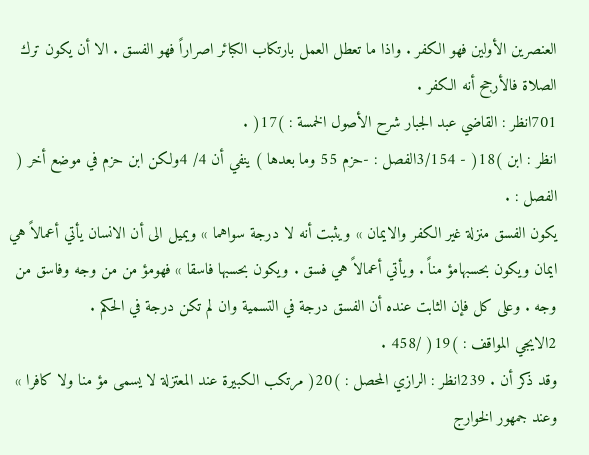العنصرين الأولين فهو الكفر . واذا ما تعطل العمل بارتكاب الكبائر اصراراً فهو الفسق . الا أن يكون ترك الصلاة فالأرجح أنه الكفر .
701انظر : القاضي عبد الجبار شرح الأصول الخمسة : )17( .
انظر : ابن )18( - 3/154الفصل : -حزم 55 وما بعدها ) ينفي أن 4/ 4ولكن ابن حزم في موضع أخر ( الفصل : .
يكون الفسق منزلة غير الكفر والايمان » ويثبت أنه لا درجة سواهما » ويميل الى أن الانسان يأتي أعمالاً هي ايمان ويكون بحسبهامؤ مناً . ويأتي أعمالاً هي فسق . ويكون بحسبها فاسقا » فهومؤ من من وجه وفاسق من وجه . وعلى كل فإن الثابت عنده أن الفسق درجة في التسمية وان لم تكن درجة في الحكم .
2الايجي المواقف : )19( /458 .
وقد ذكر أن . 239انظر : الرازي المحصل : )20( مرتكب الكبيرة عند المعتزلة لا يسمى مؤ منا ولا كافرا » وعند جمهور الخوارج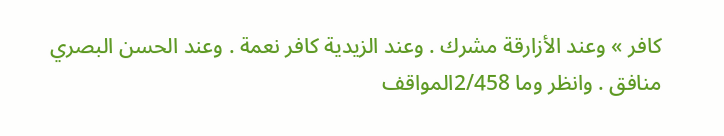كافر » وعند الأزارقة مشرك . وعند الزيدية كافر نعمة . وعند الحسن البصري منافق . وانظر وما 2/458المواقف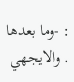: -وما بعدها . والايجهي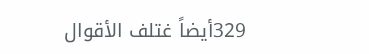329أيضاً غتلف الأقوال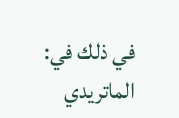في ذلك في: الماتريدي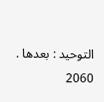التوحيد : بعدها .
2060